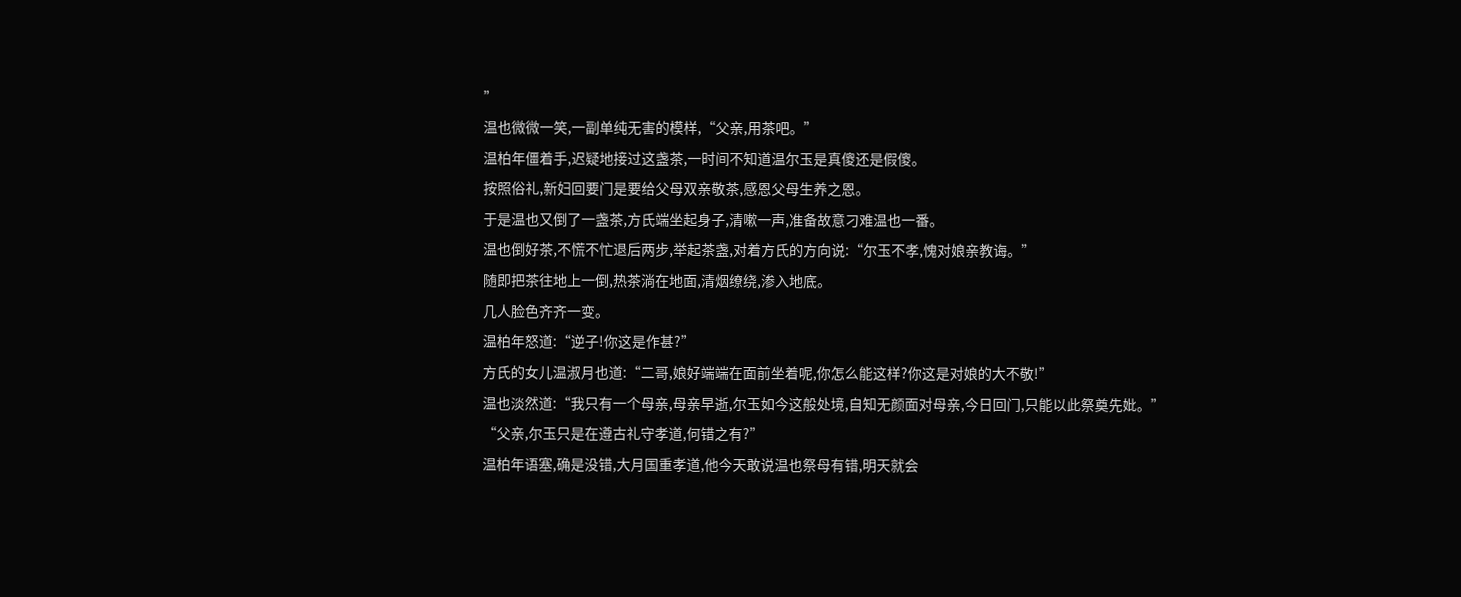”
温也微微一笑,一副单纯无害的模样,“父亲,用茶吧。”
温柏年僵着手,迟疑地接过这盏茶,一时间不知道温尔玉是真傻还是假傻。
按照俗礼,新妇回要门是要给父母双亲敬茶,感恩父母生养之恩。
于是温也又倒了一盏茶,方氏端坐起身子,清嗽一声,准备故意刁难温也一番。
温也倒好茶,不慌不忙退后两步,举起茶盏,对着方氏的方向说:“尔玉不孝,愧对娘亲教诲。”
随即把茶往地上一倒,热茶淌在地面,清烟缭绕,渗入地底。
几人脸色齐齐一变。
温柏年怒道:“逆子!你这是作甚?”
方氏的女儿温淑月也道:“二哥,娘好端端在面前坐着呢,你怎么能这样?你这是对娘的大不敬!”
温也淡然道:“我只有一个母亲,母亲早逝,尔玉如今这般处境,自知无颜面对母亲,今日回门,只能以此祭奠先妣。”
“父亲,尔玉只是在遵古礼守孝道,何错之有?”
温柏年语塞,确是没错,大月国重孝道,他今天敢说温也祭母有错,明天就会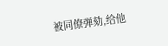被同僚弹劾,给他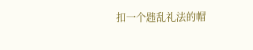扣一个韪乱礼法的帽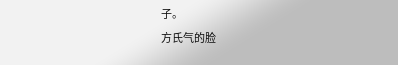子。
方氏气的脸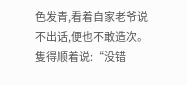色发青,看着自家老爷说不出话,便也不敢造次。
隻得顺着说:“没错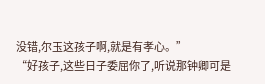没错,尔玉这孩子啊,就是有孝心。”
“好孩子,这些日子委屈你了,听说那钟卿可是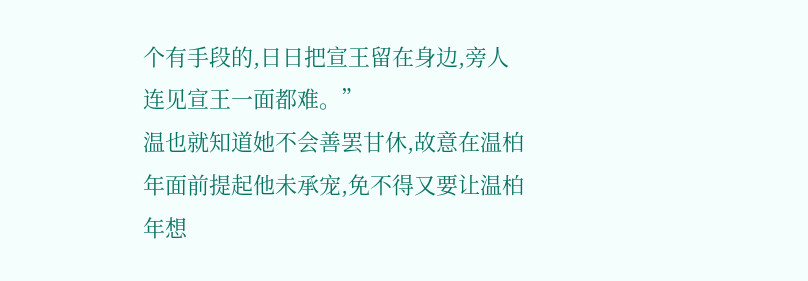个有手段的,日日把宣王留在身边,旁人连见宣王一面都难。”
温也就知道她不会善罢甘休,故意在温柏年面前提起他未承宠,免不得又要让温柏年想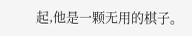起,他是一颗无用的棋子。